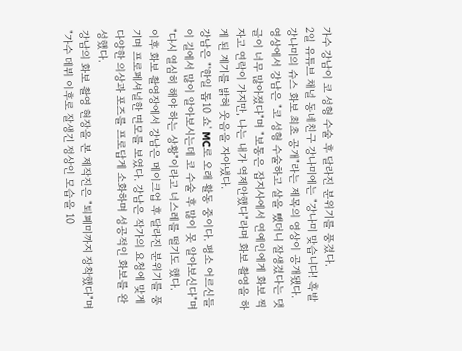가수 강남이 코 성형 수술 후 달라진 분위기를 풍겼다.
2일 유튜브 채널 동네친구 강나미에는 "강나미 맞습니다! 흑발 강나미의 슈스 화보 최초 공개"라는 제목의 영상이 공개됐다.
영상에서 강남은 "코 성형 수술하고 살을 뺐더니 잘생겼다는 댓글이 너무 많아졌다"며 "보통은 잡지사에서 연예인에게 화보 찍자고 연락이 가지만, 나는 내가 역제안했다"라며 화보 촬영을 하게 된 계기를 밝혀 웃음을 자아냈다.
강남은 "'한일 톱10 쇼' MC로 오래 활동 중이다. 평소 어르신들이 길에서 많이 알아보시는데 코 수술 후 많이 못 알아보신다"며 "다시 열심히 해야 하는 상황"이라고 너스레를 떨기도 했다.
이후 화보 촬영장에서 강남은 메이크업 후 달라진 분위기를 풍기며 프로페셔널한 면모를 보였다. 강남은 작가의 요청에 맞게 다양한 의상과 포즈를 프로답게 소화하며 성공적인 화보를 완성했다.
강남의 화보 촬영 현장을 본 제작진은 "퇴폐미까지 장착했다"며 "가수 데뷔 이후로 잘생긴 정상인 모습을 10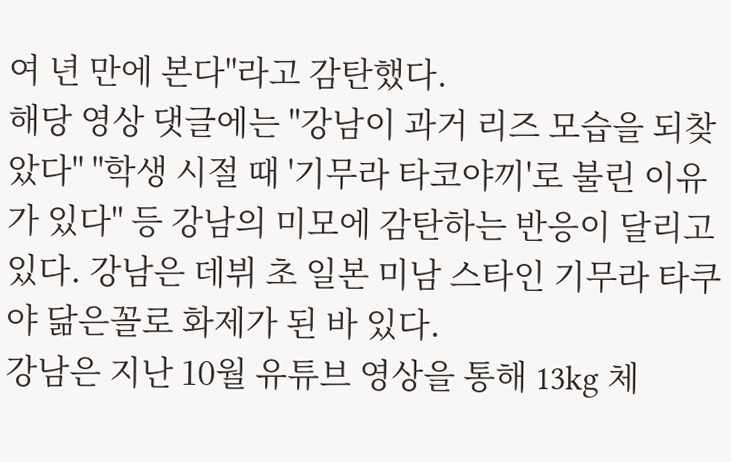여 년 만에 본다"라고 감탄했다.
해당 영상 댓글에는 "강남이 과거 리즈 모습을 되찾았다" "학생 시절 때 '기무라 타코야끼'로 불린 이유가 있다" 등 강남의 미모에 감탄하는 반응이 달리고 있다. 강남은 데뷔 초 일본 미남 스타인 기무라 타쿠야 닮은꼴로 화제가 된 바 있다.
강남은 지난 10월 유튜브 영상을 통해 13kg 체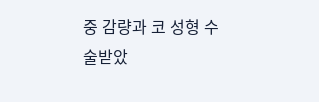중 감량과 코 성형 수술받았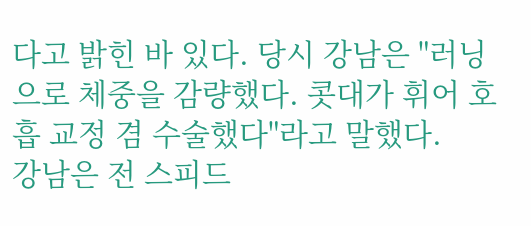다고 밝힌 바 있다. 당시 강남은 "러닝으로 체중을 감량했다. 콧대가 휘어 호흡 교정 겸 수술했다"라고 말했다.
강남은 전 스피드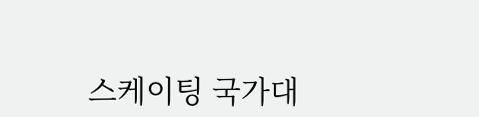스케이팅 국가대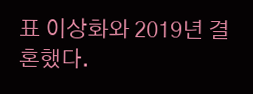표 이상화와 2019년 결혼했다.